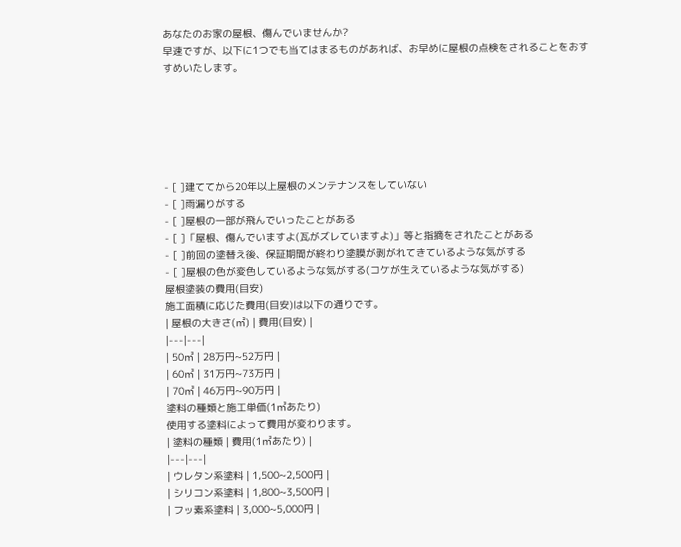あなたのお家の屋根、傷んでいませんか?
早速ですが、以下に1つでも当てはまるものがあれば、お早めに屋根の点検をされることをおすすめいたします。






- [ ]建ててから20年以上屋根のメンテナンスをしていない
- [ ]雨漏りがする
- [ ]屋根の一部が飛んでいったことがある
- [ ]「屋根、傷んでいますよ(瓦がズレていますよ)」等と指摘をされたことがある
- [ ]前回の塗替え後、保証期間が終わり塗膜が剥がれてきているような気がする
- [ ]屋根の色が変色しているような気がする(コケが生えているような気がする)
屋根塗装の費用(目安)
施工面積に応じた費用(目安)は以下の通りです。
| 屋根の大きさ(㎡) | 費用(目安) |
|---|---|
| 50㎡ | 28万円~52万円 |
| 60㎡ | 31万円~73万円 |
| 70㎡ | 46万円~90万円 |
塗料の種類と施工単価(1㎡あたり)
使用する塗料によって費用が変わります。
| 塗料の種類 | 費用(1㎡あたり) |
|---|---|
| ウレタン系塗料 | 1,500~2,500円 |
| シリコン系塗料 | 1,800~3,500円 |
| フッ素系塗料 | 3,000~5,000円 |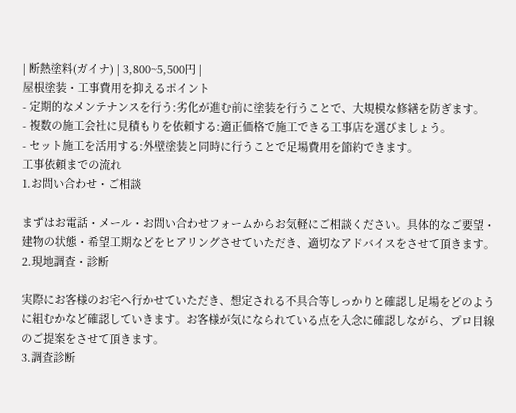| 断熱塗料(ガイナ) | 3,800~5,500円 |
屋根塗装・工事費用を抑えるポイント
- 定期的なメンテナンスを行う:劣化が進む前に塗装を行うことで、大規模な修繕を防ぎます。
- 複数の施工会社に見積もりを依頼する:適正価格で施工できる工事店を選びましょう。
- セット施工を活用する:外壁塗装と同時に行うことで足場費用を節約できます。
工事依頼までの流れ
1.お問い合わせ・ご相談

まずはお電話・メール・お問い合わせフォームからお気軽にご相談ください。具体的なご要望・建物の状態・希望工期などをヒアリングさせていただき、適切なアドバイスをさせて頂きます。
2.現地調査・診断

実際にお客様のお宅へ行かせていただき、想定される不具合等しっかりと確認し足場をどのように組むかなど確認していきます。お客様が気になられている点を入念に確認しながら、プロ目線のご提案をさせて頂きます。
3.調査診断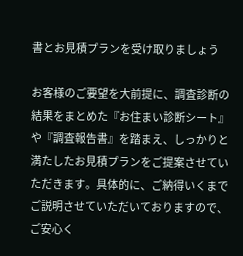書とお見積プランを受け取りましょう

お客様のご要望を大前提に、調査診断の結果をまとめた『お住まい診断シート』や『調査報告書』を踏まえ、しっかりと満たしたお見積プランをご提案させていただきます。具体的に、ご納得いくまでご説明させていただいておりますので、ご安心く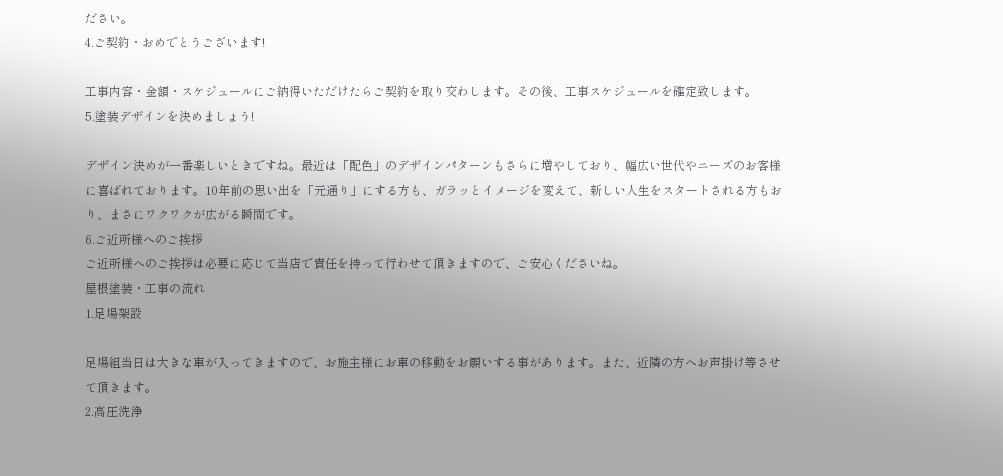ださい。
4.ご契約・おめでとうございます!

工事内容・金額・スケジュールにご納得いただけたらご契約を取り交わします。その後、工事スケジュールを確定致します。
5.塗装デザインを決めましょう!

デザイン決めが一番楽しいときですね。最近は「配色」のデザインパターンもさらに増やしており、幅広い世代やニーズのお客様に喜ばれております。10年前の思い出を「元通り」にする方も、ガラッとイメージを変えて、新しい人生をスタートされる方もおり、まさにワクワクが広がる瞬間です。
6.ご近所様へのご挨拶
ご近所様へのご挨拶は必要に応じて当店で責任を持って行わせて頂きますので、ご安心くださいね。
屋根塗装・工事の流れ
1.足場架設

足場組当日は大きな車が入ってきますので、お施主様にお車の移動をお願いする事があります。また、近隣の方へお声掛け等させて頂きます。
2.高圧洗浄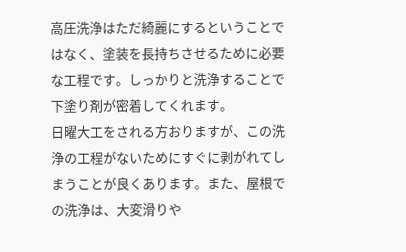高圧洗浄はただ綺麗にするということではなく、塗装を長持ちさせるために必要な工程です。しっかりと洗浄することで下塗り剤が密着してくれます。
日曜大工をされる方おりますが、この洗浄の工程がないためにすぐに剥がれてしまうことが良くあります。また、屋根での洗浄は、大変滑りや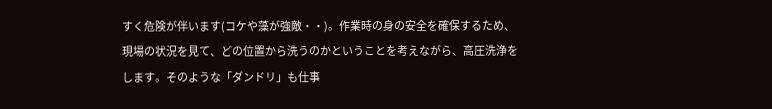すく危険が伴います(コケや藻が強敵・・)。作業時の身の安全を確保するため、現場の状況を見て、どの位置から洗うのかということを考えながら、高圧洗浄をします。そのような「ダンドリ」も仕事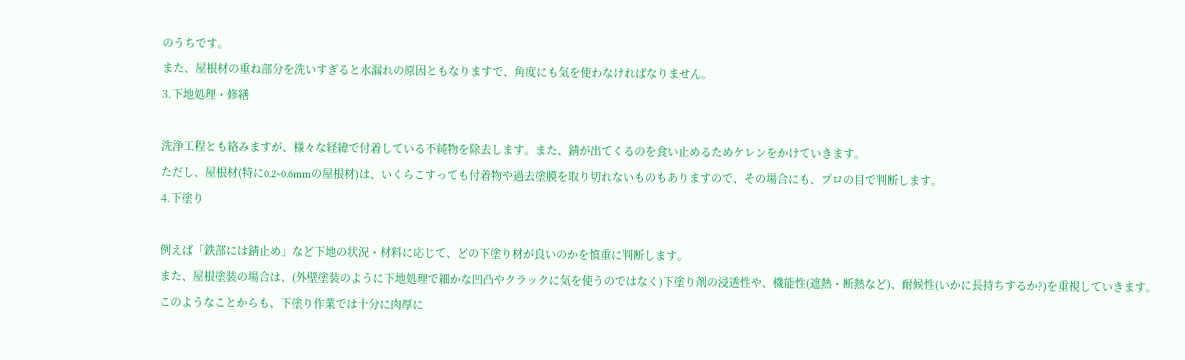のうちです。
また、屋根材の重ね部分を洗いすぎると水漏れの原因ともなりますで、角度にも気を使わなければなりません。
3.下地処理・修繕

洗浄工程とも絡みますが、様々な経緯で付着している不純物を除去します。また、錆が出てくるのを食い止めるためケレンをかけていきます。
ただし、屋根材(特に0.2~0.6mmの屋根材)は、いくらこすっても付着物や過去塗膜を取り切れないものもありますので、その場合にも、プロの目で判断します。
4.下塗り

例えば「鉄部には錆止め」など下地の状況・材料に応じて、どの下塗り材が良いのかを慎重に判断します。
また、屋根塗装の場合は、(外壁塗装のように下地処理で細かな凹凸やクラックに気を使うのではなく)下塗り剤の浸透性や、機能性(遮熱・断熱など)、耐候性(いかに長持ちするか?)を重視していきます。
このようなことからも、下塗り作業では十分に肉厚に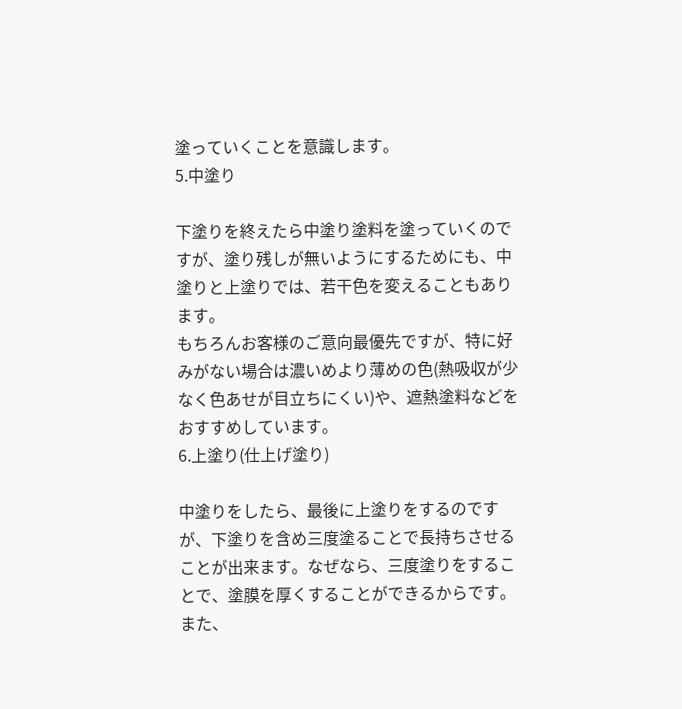塗っていくことを意識します。
5.中塗り

下塗りを終えたら中塗り塗料を塗っていくのですが、塗り残しが無いようにするためにも、中塗りと上塗りでは、若干色を変えることもあります。
もちろんお客様のご意向最優先ですが、特に好みがない場合は濃いめより薄めの色(熱吸収が少なく色あせが目立ちにくい)や、遮熱塗料などをおすすめしています。
6.上塗り(仕上げ塗り)

中塗りをしたら、最後に上塗りをするのですが、下塗りを含め三度塗ることで長持ちさせることが出来ます。なぜなら、三度塗りをすることで、塗膜を厚くすることができるからです。
また、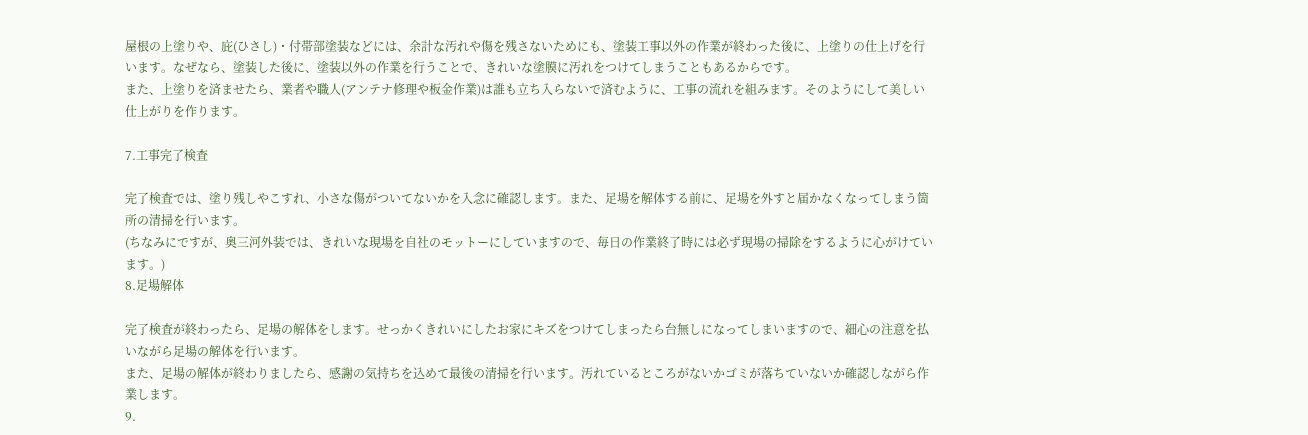屋根の上塗りや、庇(ひさし)・付帯部塗装などには、余計な汚れや傷を残さないためにも、塗装工事以外の作業が終わった後に、上塗りの仕上げを行います。なぜなら、塗装した後に、塗装以外の作業を行うことで、きれいな塗膜に汚れをつけてしまうこともあるからです。
また、上塗りを済ませたら、業者や職人(アンテナ修理や板金作業)は誰も立ち入らないで済むように、工事の流れを組みます。そのようにして美しい仕上がりを作ります。

7.工事完了検査

完了検査では、塗り残しやこすれ、小さな傷がついてないかを入念に確認します。また、足場を解体する前に、足場を外すと届かなくなってしまう箇所の清掃を行います。
(ちなみにですが、奥三河外装では、きれいな現場を自社のモットーにしていますので、毎日の作業終了時には必ず現場の掃除をするように心がけています。)
8.足場解体

完了検査が終わったら、足場の解体をします。せっかくきれいにしたお家にキズをつけてしまったら台無しになってしまいますので、細心の注意を払いながら足場の解体を行います。
また、足場の解体が終わりましたら、感謝の気持ちを込めて最後の清掃を行います。汚れているところがないかゴミが落ちていないか確認しながら作業します。
9.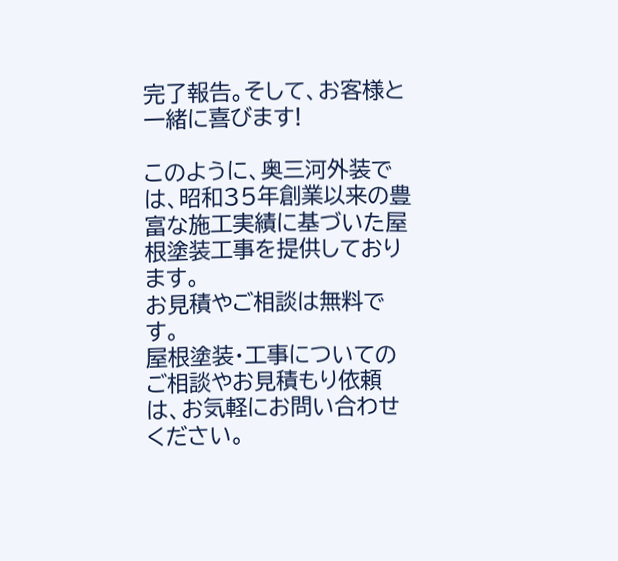完了報告。そして、お客様と一緒に喜びます!

このように、奥三河外装では、昭和35年創業以来の豊富な施工実績に基づいた屋根塗装工事を提供しております。
お見積やご相談は無料です。
屋根塗装・工事についてのご相談やお見積もり依頼は、お気軽にお問い合わせください。